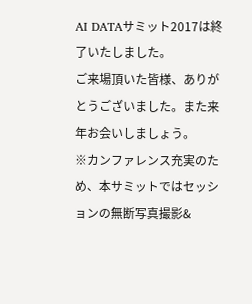AI DATAサミット2017は終了いたしました。
ご来場頂いた皆様、ありがとうございました。また来年お会いしましょう。
※カンファレンス充実のため、本サミットではセッションの無断写真撮影&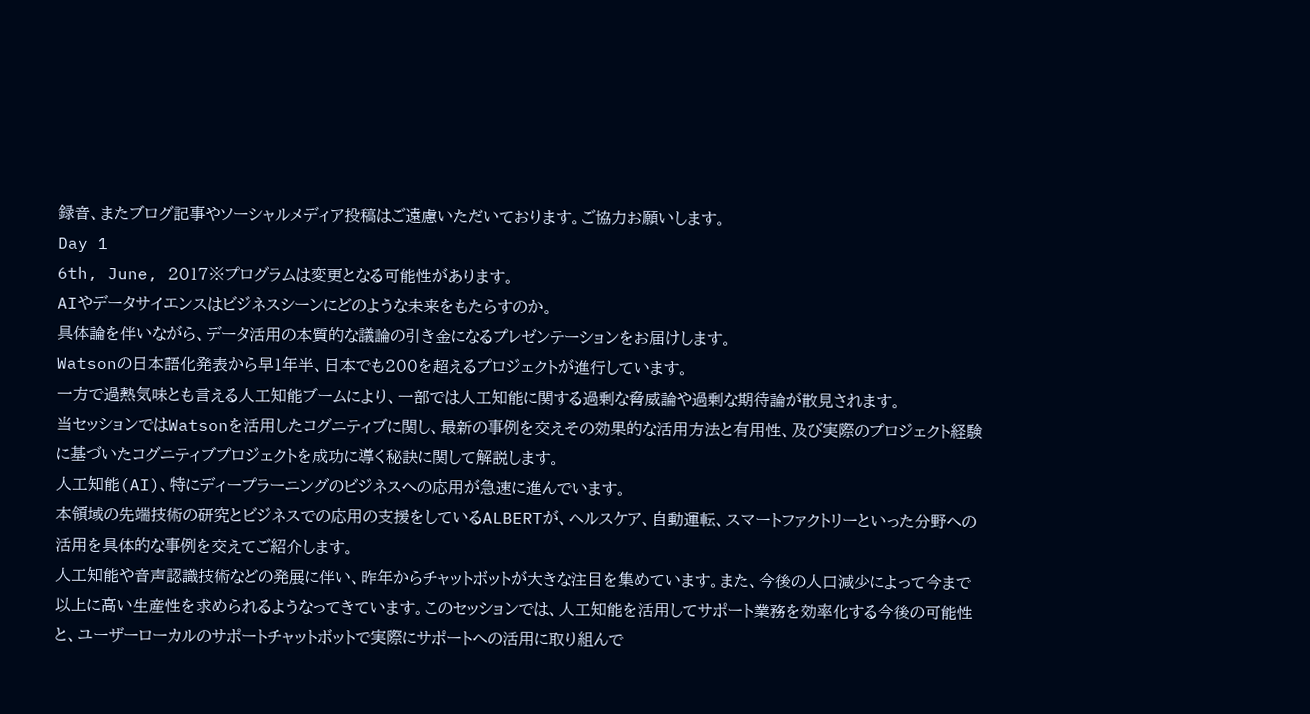録音、またブログ記事やソーシャルメディア投稿はご遠慮いただいております。ご協力お願いします。
Day 1
6th, June, 2017※プログラムは変更となる可能性があります。
AIやデータサイエンスはビジネスシーンにどのような未来をもたらすのか。
具体論を伴いながら、データ活用の本質的な議論の引き金になるプレゼンテーションをお届けします。
Watsonの日本語化発表から早1年半、日本でも200を超えるプロジェクトが進行しています。
一方で過熱気味とも言える人工知能ブームにより、一部では人工知能に関する過剰な脅威論や過剰な期待論が散見されます。
当セッションではWatsonを活用したコグニティブに関し、最新の事例を交えその効果的な活用方法と有用性、及び実際のプロジェクト経験に基づいたコグニティブプロジェクトを成功に導く秘訣に関して解説します。
人工知能(AI)、特にディープラーニングのビジネスへの応用が急速に進んでいます。
本領域の先端技術の研究とビジネスでの応用の支援をしているALBERTが、ヘルスケア、自動運転、スマートファクトリーといった分野への活用を具体的な事例を交えてご紹介します。
人工知能や音声認識技術などの発展に伴い、昨年からチャットボットが大きな注目を集めています。また、今後の人口減少によって今まで以上に高い生産性を求められるようなってきています。このセッションでは、人工知能を活用してサポート業務を効率化する今後の可能性と、ユーザーローカルのサポートチャットボットで実際にサポートへの活用に取り組んで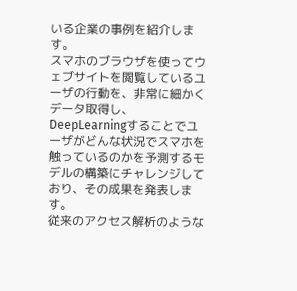いる企業の事例を紹介します。
スマホのブラウザを使ってウェブサイトを閲覧しているユーザの行動を、非常に細かくデータ取得し、DeepLearningすることでユーザがどんな状況でスマホを触っているのかを予測するモデルの構築にチャレンジしており、その成果を発表します。
従来のアクセス解析のような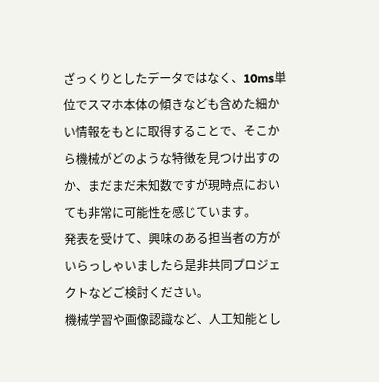ざっくりとしたデータではなく、10ms単位でスマホ本体の傾きなども含めた細かい情報をもとに取得することで、そこから機械がどのような特徴を見つけ出すのか、まだまだ未知数ですが現時点においても非常に可能性を感じています。
発表を受けて、興味のある担当者の方がいらっしゃいましたら是非共同プロジェクトなどご検討ください。
機械学習や画像認識など、人工知能とし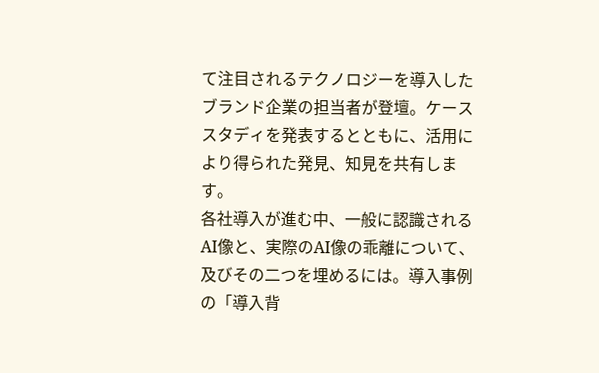て注目されるテクノロジーを導入したブランド企業の担当者が登壇。ケーススタディを発表するとともに、活用により得られた発見、知見を共有します。
各社導入が進む中、一般に認識されるAI像と、実際のAI像の乖離について、及びその二つを埋めるには。導入事例の「導入背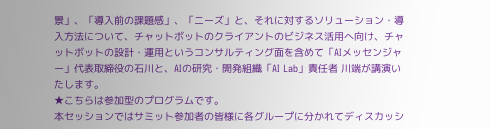景」、「導入前の課題感」、「ニーズ」と、それに対するソリューション・導入方法について、チャットボットのクライアントのビジネス活用へ向け、チャットボットの設計・運用というコンサルティング面を含めて「AIメッセンジャー」代表取締役の石川と、AIの研究・開発組織「AI Lab」責任者 川端が講演いたします。
★こちらは参加型のプログラムです。
本セッションではサミット参加者の皆様に各グループに分かれてディスカッシ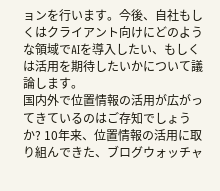ョンを行います。今後、自社もしくはクライアント向けにどのような領域でAIを導入したい、もしくは活用を期待したいかについて議論します。
国内外で位置情報の活用が広がってきているのはご存知でしょうか? 10年来、位置情報の活用に取り組んできた、ブログウォッチャ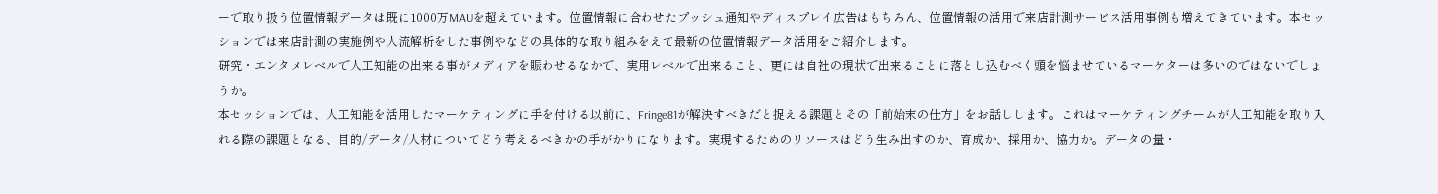ーで取り扱う位置情報データは既に1000万MAUを超えています。位置情報に合わせたプッシュ通知やディスプレイ広告はもちろん、位置情報の活用で来店計測サービス活用事例も増えてきています。本セッションでは来店計測の実施例や人流解析をした事例やなどの具体的な取り組みをえて最新の位置情報データ活用をご紹介します。
研究・エンタメレベルで人工知能の出来る事がメディアを賑わせるなかで、実用レベルで出来ること、更には自社の現状で出来ることに落とし込むべく頭を悩ませているマーケターは多いのではないでしょうか。
本セッションでは、人工知能を活用したマーケティングに手を付ける以前に、Fringe81が解決すべきだと捉える課題とその「前始末の仕方」をお話しします。これはマーケティングチームが人工知能を取り入れる際の課題となる、目的/データ/人材についてどう考えるべきかの手がかりになります。実現するためのリソースはどう生み出すのか、育成か、採用か、協力か。データの量・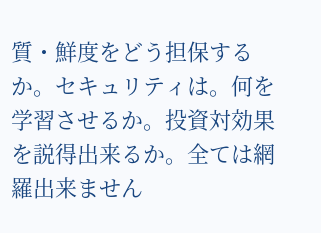質・鮮度をどう担保するか。セキュリティは。何を学習させるか。投資対効果を説得出来るか。全ては網羅出来ません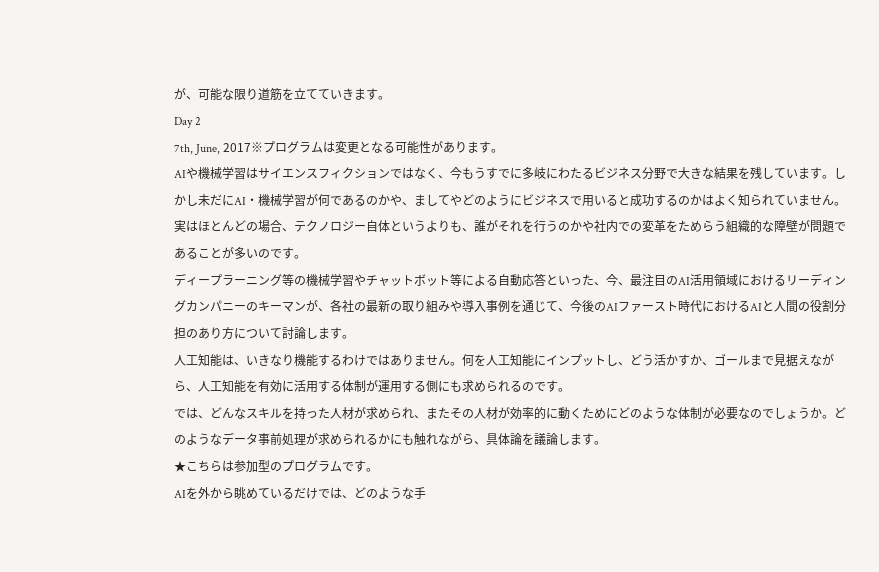が、可能な限り道筋を立てていきます。
Day 2
7th, June, 2017※プログラムは変更となる可能性があります。
AIや機械学習はサイエンスフィクションではなく、今もうすでに多岐にわたるビジネス分野で大きな結果を残しています。しかし未だにAI・機械学習が何であるのかや、ましてやどのようにビジネスで用いると成功するのかはよく知られていません。実はほとんどの場合、テクノロジー自体というよりも、誰がそれを行うのかや社内での変革をためらう組織的な障壁が問題であることが多いのです。
ディープラーニング等の機械学習やチャットボット等による自動応答といった、今、最注目のAI活用領域におけるリーディングカンパニーのキーマンが、各社の最新の取り組みや導入事例を通じて、今後のAIファースト時代におけるAIと人間の役割分担のあり方について討論します。
人工知能は、いきなり機能するわけではありません。何を人工知能にインプットし、どう活かすか、ゴールまで見据えながら、人工知能を有効に活用する体制が運用する側にも求められるのです。
では、どんなスキルを持った人材が求められ、またその人材が効率的に動くためにどのような体制が必要なのでしょうか。どのようなデータ事前処理が求められるかにも触れながら、具体論を議論します。
★こちらは参加型のプログラムです。
AIを外から眺めているだけでは、どのような手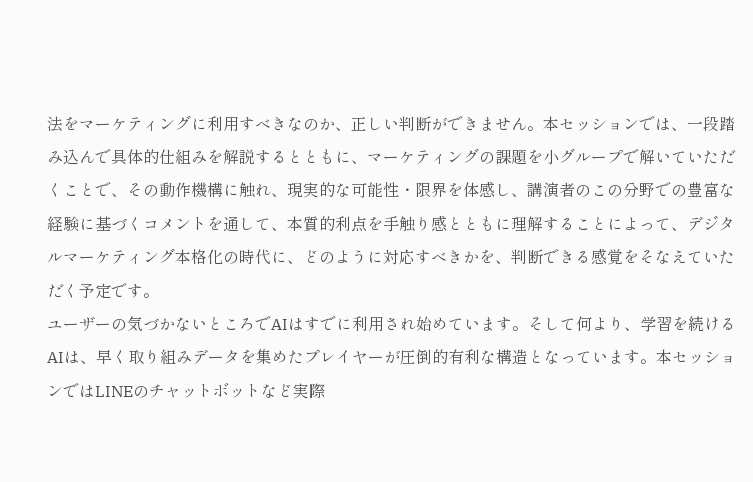法をマーケティングに利用すべきなのか、正しい判断ができません。本セッションでは、一段踏み込んで具体的仕組みを解説するとともに、マーケティングの課題を小グループで解いていただくことで、その動作機構に触れ、現実的な可能性・限界を体感し、講演者のこの分野での豊富な経験に基づくコメントを通して、本質的利点を手触り感とともに理解することによって、デジタルマーケティング本格化の時代に、どのように対応すべきかを、判断できる感覚をそなえていただく予定です。
ユーザーの気づかないところでAIはすでに利用され始めています。そして何より、学習を続けるAIは、早く取り組みデータを集めたプレイヤーが圧倒的有利な構造となっています。本セッションではLINEのチャットボットなど実際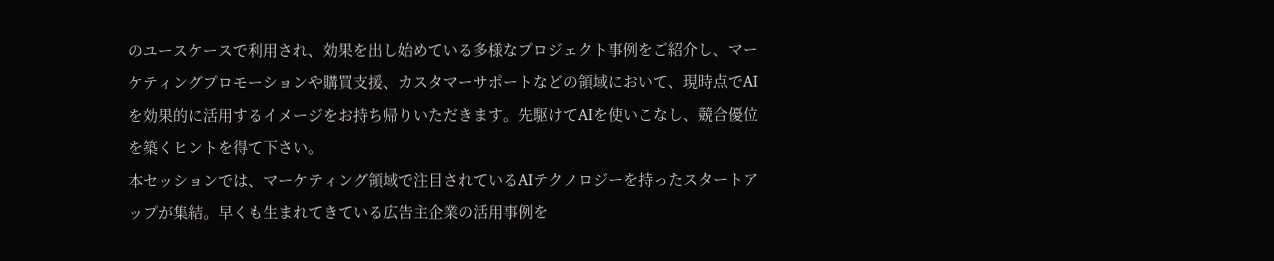のユースケースで利用され、効果を出し始めている多様なプロジェクト事例をご紹介し、マーケティングプロモーションや購買支援、カスタマーサポートなどの領域において、現時点でAIを効果的に活用するイメージをお持ち帰りいただきます。先駆けてAIを使いこなし、競合優位を築くヒントを得て下さい。
本セッションでは、マーケティング領域で注目されているAIテクノロジーを持ったスタートアップが集結。早くも生まれてきている広告主企業の活用事例を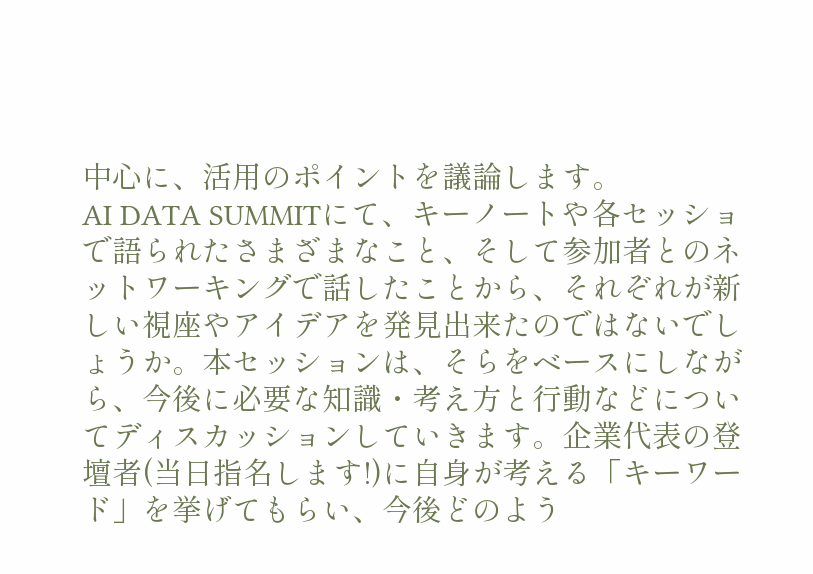中心に、活用のポイントを議論します。
AI DATA SUMMITにて、キーノートや各セッショで語られたさまざまなこと、そして参加者とのネットワーキングで話したことから、それぞれが新しい視座やアイデアを発見出来たのではないでしょうか。本セッションは、そらをベースにしながら、今後に必要な知識・考え方と行動などについてディスカッションしていきます。企業代表の登壇者(当日指名します!)に自身が考える「キーワード」を挙げてもらい、今後どのよう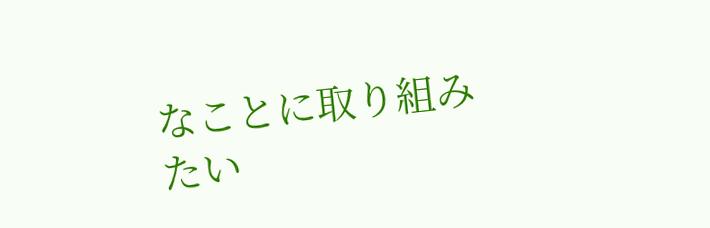なことに取り組みたい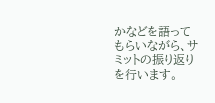かなどを語ってもらいながら、サミットの振り返りを行います。